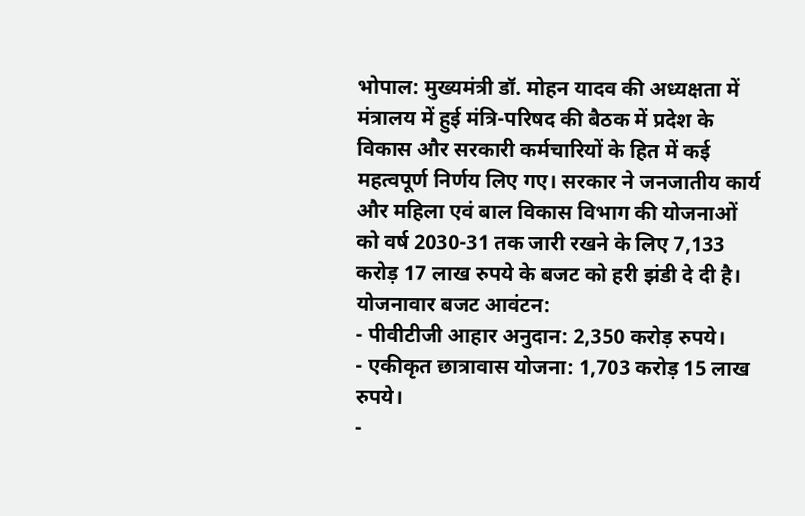भोपाल: मुख्यमंत्री डॉ. मोहन यादव की अध्यक्षता में मंत्रालय में हुई मंत्रि-परिषद की बैठक में प्रदेश के विकास और सरकारी कर्मचारियों के हित में कई महत्वपूर्ण निर्णय लिए गए। सरकार ने जनजातीय कार्य और महिला एवं बाल विकास विभाग की योजनाओं को वर्ष 2030-31 तक जारी रखने के लिए 7,133 करोड़ 17 लाख रुपये के बजट को हरी झंडी दे दी है।
योजनावार बजट आवंटन:
- पीवीटीजी आहार अनुदान: 2,350 करोड़ रुपये।
- एकीकृत छात्रावास योजना: 1,703 करोड़ 15 लाख रुपये।
-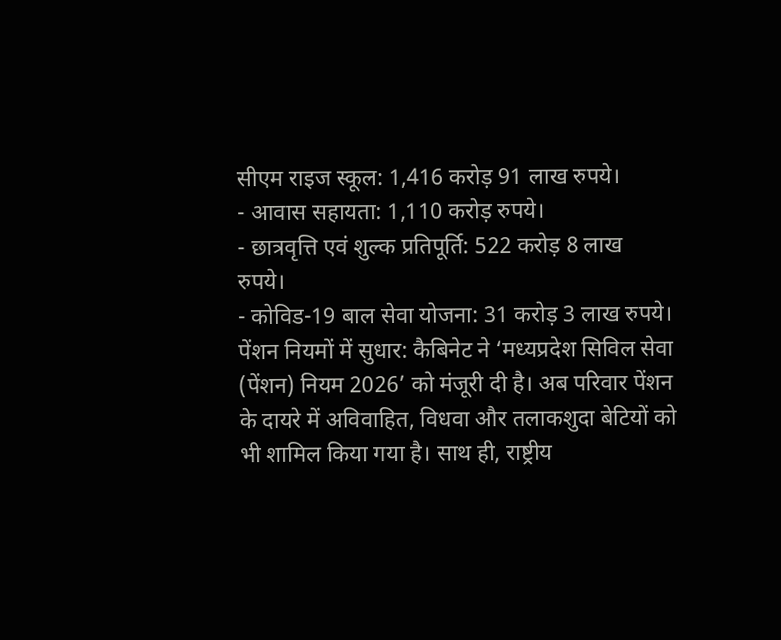सीएम राइज स्कूल: 1,416 करोड़ 91 लाख रुपये।
- आवास सहायता: 1,110 करोड़ रुपये।
- छात्रवृत्ति एवं शुल्क प्रतिपूर्ति: 522 करोड़ 8 लाख रुपये।
- कोविड-19 बाल सेवा योजना: 31 करोड़ 3 लाख रुपये।
पेंशन नियमों में सुधार: कैबिनेट ने ‘मध्यप्रदेश सिविल सेवा (पेंशन) नियम 2026’ को मंजूरी दी है। अब परिवार पेंशन के दायरे में अविवाहित, विधवा और तलाकशुदा बेटियों को भी शामिल किया गया है। साथ ही, राष्ट्रीय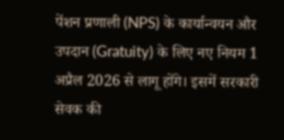पेंशन प्रणाली (NPS) के कार्यान्वयन और उपदान (Gratuity) के लिए नए नियम 1 अप्रैल 2026 से लागू होंगे। इसमें सरकारी सेवक की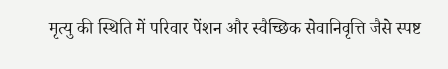मृत्यु की स्थिति में परिवार पेंशन और स्वैच्छिक सेवानिवृत्ति जैसे स्पष्ट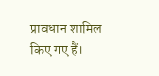प्रावधान शामिल किए गए हैं।